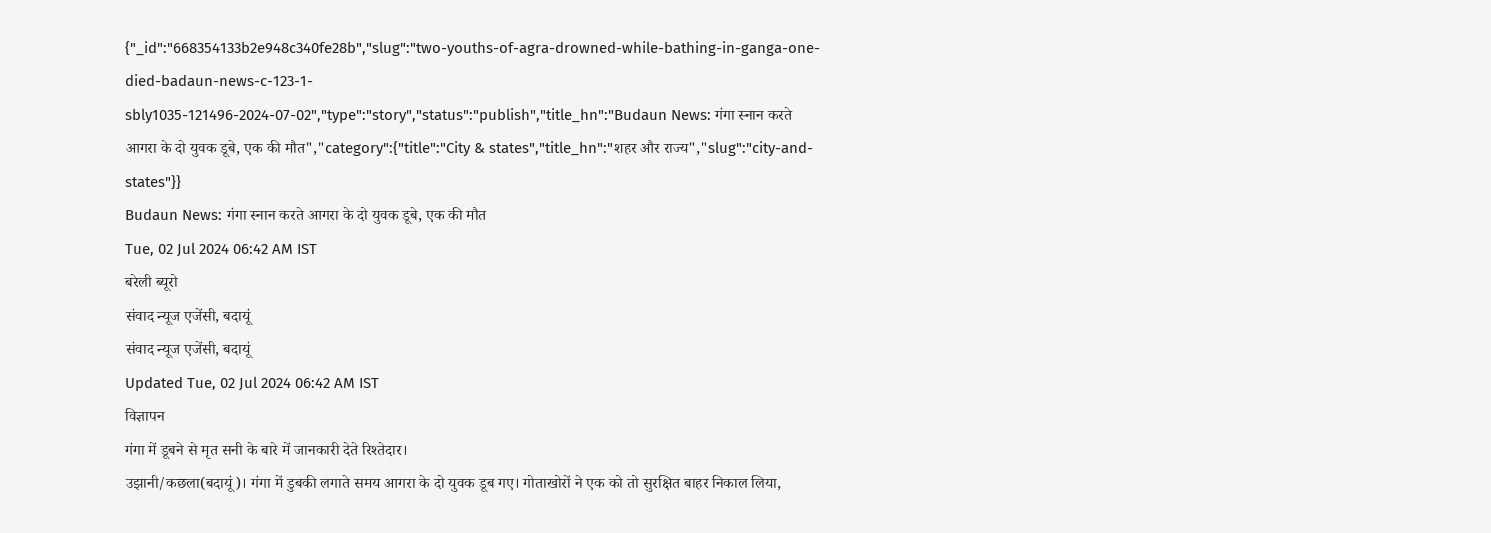{"_id":"668354133b2e948c340fe28b","slug":"two-youths-of-agra-drowned-while-bathing-in-ganga-one-died-badaun-news-c-123-1-sbly1035-121496-2024-07-02","type":"story","status":"publish","title_hn":"Budaun News: गंगा स्नान करते आगरा के दो युवक डूबे, एक की मौत","category":{"title":"City & states","title_hn":"शहर और राज्य","slug":"city-and-states"}}
Budaun News: गंगा स्नान करते आगरा के दो युवक डूबे, एक की मौत
Tue, 02 Jul 2024 06:42 AM IST
बरेली ब्यूरो
संवाद न्यूज एजेंसी, बदायूं
संवाद न्यूज एजेंसी, बदायूं
Updated Tue, 02 Jul 2024 06:42 AM IST
विज्ञापन
गंगा में डूबने से मृत सनी के बारे में जानकारी देते रिश्तेदार।
उझानी/कछला(बदायूं)। गंगा में डुबकी लगाते समय आगरा के दो युवक डूब गए। गोताखोरों ने एक को तो सुरक्षित बाहर निकाल लिया,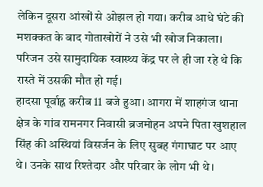लेकिन दूसरा आंखों से ओझल हो गया। करीब आधे घंटे की मशक्कत के बाद गोताखोरों ने उसे भी खोज निकाला। परिजन उसे सामुदायिक स्वास्थ्य केंद्र पर ले ही जा रहे थे कि रास्ते में उसकी मौत हो गई।
हादसा पूर्वाह्न करीब 11 बजे हुआ। आगरा में शाहगंज थाना क्षेत्र के गांव रामनगर निवासी ब्रजमोहन अपने पिता खुशहाल सिंह की अस्थियां विसर्जन के लिए सुबह गंगाघाट पर आए थे। उनके साथ रिश्तेदार और परिवार के लोग भी थे।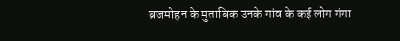ब्रजमोहन के मुताबिक उनके गांव के कई लोग गंगा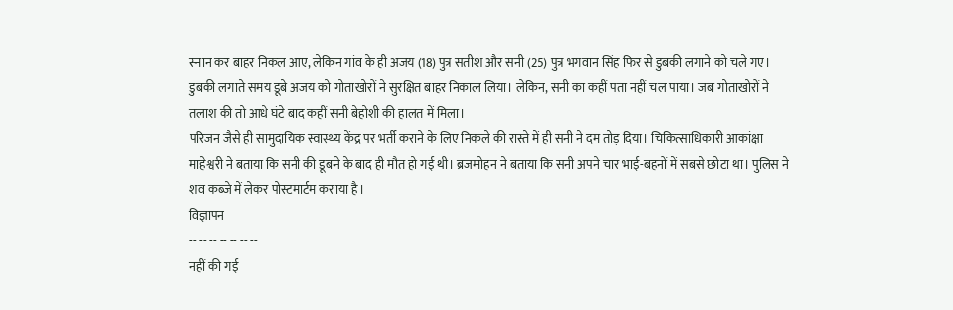स्नान कर बाहर निकल आए, लेकिन गांव के ही अजय (18) पुत्र सतीश और सनी (25) पुत्र भगवान सिंह फिर से डुबकी लगाने को चले गए। डुबकी लगाते समय डूबे अजय को गोताखोरों ने सुरक्षित बाहर निकाल लिया। लेकिन, सनी का कहीं पता नहीं चल पाया। जब गोताखोरों ने तलाश की तो आधे घंटे बाद कहीं सनी बेहोशी की हालत में मिला।
परिजन जैसे ही सामुदायिक स्वास्थ्य केंद्र पर भर्ती कराने के लिए निकले की रास्ते में ही सनी ने दम तोड़ दिया। चिकित्साधिकारी आकांक्षा माहेश्वरी ने बताया कि सनी की डूबने के बाद ही मौत हो गई थी। ब्रजमोहन ने बताया कि सनी अपने चार भाई-बहनों में सबसे छोटा था। पुलिस ने शव कब्जे में लेकर पोस्टमार्टम कराया है।
विज्ञापन
-- -- -- -- -- -- --
नहीं की गई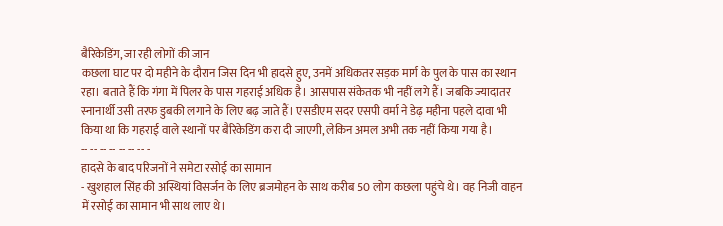बैरिकेडिंग, जा रही लोगों की जान
कछला घाट पर दो महीने के दौरान जिस दिन भी हादसे हुए, उनमें अधिकतर सड़क मार्ग के पुल के पास का स्थान रहा। बताते हैं कि गंगा में पिलर के पास गहराई अधिक है। आसपास संकेतक भी नहीं लगे हैं। जबकि ज्यादातर स्नानार्थी उसी तरफ डुबकी लगाने के लिए बढ़ जाते हैं। एसडीएम सदर एसपी वर्मा ने डेढ़ महीना पहले दावा भी किया था कि गहराई वाले स्थानों पर बैरिकेडिंग करा दी जाएगी, लेकिन अमल अभी तक नहीं किया गया है।
-- -- -- -- -- -- -- -
हादसे के बाद परिजनों ने समेटा रसोई का सामान
- खुशहाल सिंह की अस्थियां विसर्जन के लिए ब्रजमोहन के साथ करीब 50 लोग कछला पहुंचे थे। वह निजी वाहन में रसोई का सामान भी साथ लाए थे।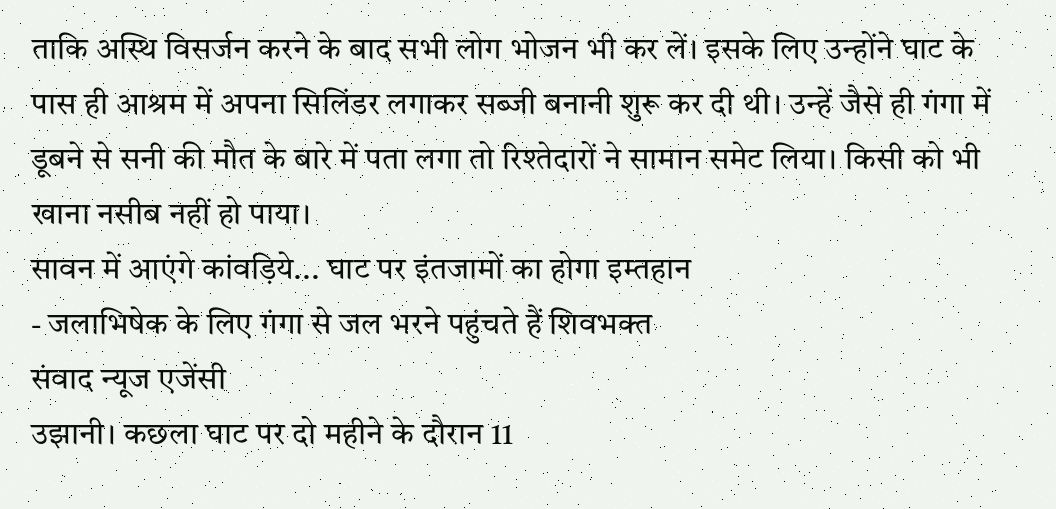ताकि अस्थि विसर्जन करने के बाद सभी लोग भोजन भी कर लें। इसके लिए उन्होंने घाट के पास ही आश्रम में अपना सिलिंडर लगाकर सब्जी बनानी शुरू कर दी थी। उन्हें जैसे ही गंगा में डूबने से सनी की मौत के बारे में पता लगा तो रिश्तेदारों ने सामान समेट लिया। किसी को भी खाना नसीब नहीं हो पाया।
सावन में आएंगे कांवड़िये... घाट पर इंतजामों का होगा इम्तहान
- जलाभिषेक के लिए गंगा से जल भरने पहुंचते हैं शिवभक्त
संवाद न्यूज एजेंसी
उझानी। कछला घाट पर दो महीने के दौरान 11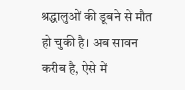श्रद्धालुओं की डूबने से मौत हो चुकी है। अब सावन करीब है, ऐसे में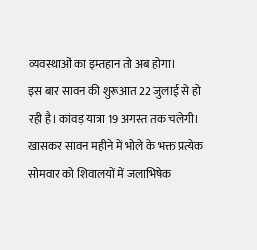व्यवस्थाओं का इम्तहान तो अब होगा।
इस बार सावन की शुरूआत 22 जुलाई से हो रही है। कांवड़ यात्रा 19 अगस्त तक चलेगी। खासकर सावन महीने में भोले के भक्त प्रत्येक सोमवार को शिवालयों में जलाभिषेक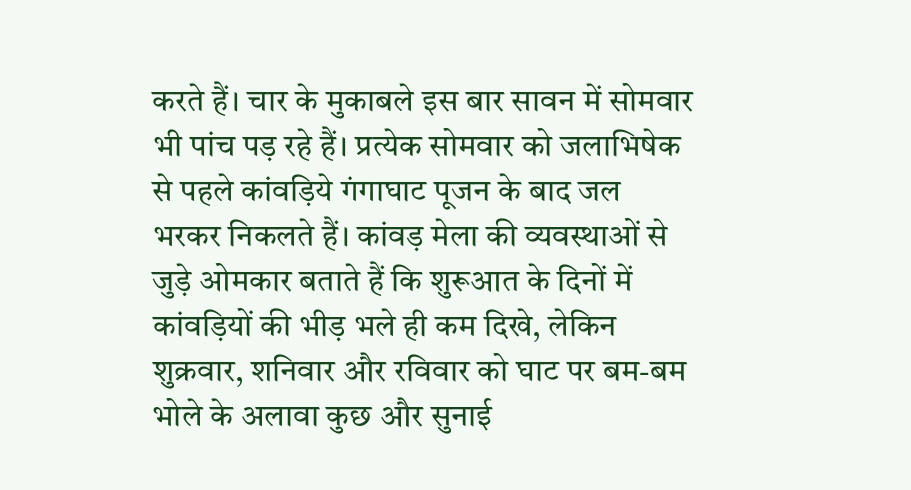करते हैं। चार के मुकाबले इस बार सावन में सोमवार भी पांच पड़ रहे हैं। प्रत्येक सोमवार को जलाभिषेक से पहले कांवड़िये गंगाघाट पूजन के बाद जल भरकर निकलते हैं। कांवड़ मेला की व्यवस्थाओं से जुड़े ओमकार बताते हैं कि शुरूआत के दिनों में कांवड़ियों की भीड़ भले ही कम दिखे, लेकिन शुक्रवार, शनिवार और रविवार को घाट पर बम-बम भोले के अलावा कुछ और सुनाई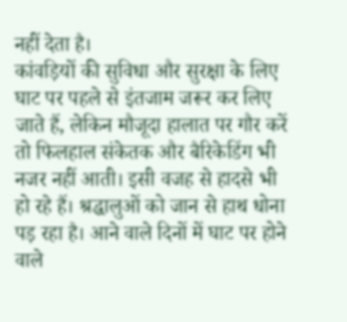नहीं देता है।
कांवड़ियों की सुविधा और सुरक्षा के लिए घाट पर पहले से इंतजाम जरूर कर लिए जाते हैं, लेकिन मौजूदा हालात पर गौर करें तो फिलहाल संकेतक और बैरिकेडिंग भी नजर नहीं आती। इसी वजह से हादसे भी हो रहे हैं। श्रद्धालुओं को जान से हाथ धोना पड़ रहा है। आने वाले दिनों में घाट पर होने वाले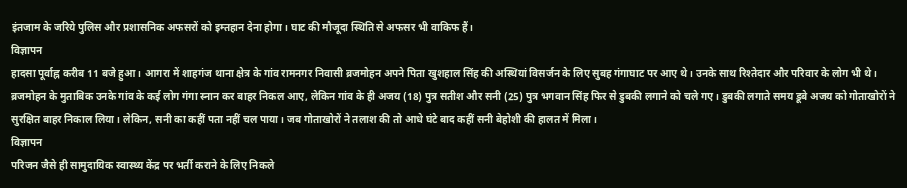इंतजाम के जरिये पुलिस और प्रशासनिक अफसरों को इम्तहान देना होगा। घाट की मौजूदा स्थिति से अफसर भी वाकिफ हैं।
विज्ञापन
हादसा पूर्वाह्न करीब 11 बजे हुआ। आगरा में शाहगंज थाना क्षेत्र के गांव रामनगर निवासी ब्रजमोहन अपने पिता खुशहाल सिंह की अस्थियां विसर्जन के लिए सुबह गंगाघाट पर आए थे। उनके साथ रिश्तेदार और परिवार के लोग भी थे। ब्रजमोहन के मुताबिक उनके गांव के कई लोग गंगा स्नान कर बाहर निकल आए, लेकिन गांव के ही अजय (18) पुत्र सतीश और सनी (25) पुत्र भगवान सिंह फिर से डुबकी लगाने को चले गए। डुबकी लगाते समय डूबे अजय को गोताखोरों ने सुरक्षित बाहर निकाल लिया। लेकिन, सनी का कहीं पता नहीं चल पाया। जब गोताखोरों ने तलाश की तो आधे घंटे बाद कहीं सनी बेहोशी की हालत में मिला।
विज्ञापन
परिजन जैसे ही सामुदायिक स्वास्थ्य केंद्र पर भर्ती कराने के लिए निकले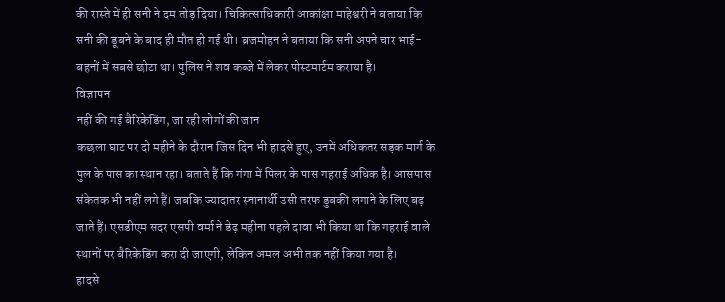की रास्ते में ही सनी ने दम तोड़ दिया। चिकित्साधिकारी आकांक्षा माहेश्वरी ने बताया कि सनी की डूबने के बाद ही मौत हो गई थी। ब्रजमोहन ने बताया कि सनी अपने चार भाई-बहनों में सबसे छोटा था। पुलिस ने शव कब्जे में लेकर पोस्टमार्टम कराया है।
विज्ञापन
नहीं की गई बैरिकेडिंग, जा रही लोगों की जान
कछला घाट पर दो महीने के दौरान जिस दिन भी हादसे हुए, उनमें अधिकतर सड़क मार्ग के पुल के पास का स्थान रहा। बताते हैं कि गंगा में पिलर के पास गहराई अधिक है। आसपास संकेतक भी नहीं लगे हैं। जबकि ज्यादातर स्नानार्थी उसी तरफ डुबकी लगाने के लिए बढ़ जाते हैं। एसडीएम सदर एसपी वर्मा ने डेढ़ महीना पहले दावा भी किया था कि गहराई वाले स्थानों पर बैरिकेडिंग करा दी जाएगी, लेकिन अमल अभी तक नहीं किया गया है।
हादसे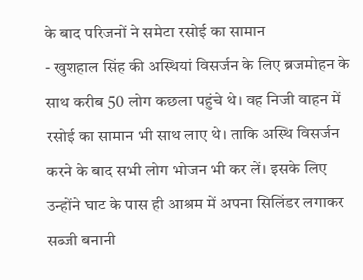के बाद परिजनों ने समेटा रसोई का सामान
- खुशहाल सिंह की अस्थियां विसर्जन के लिए ब्रजमोहन के साथ करीब 50 लोग कछला पहुंचे थे। वह निजी वाहन में रसोई का सामान भी साथ लाए थे। ताकि अस्थि विसर्जन करने के बाद सभी लोग भोजन भी कर लें। इसके लिए उन्होंने घाट के पास ही आश्रम में अपना सिलिंडर लगाकर सब्जी बनानी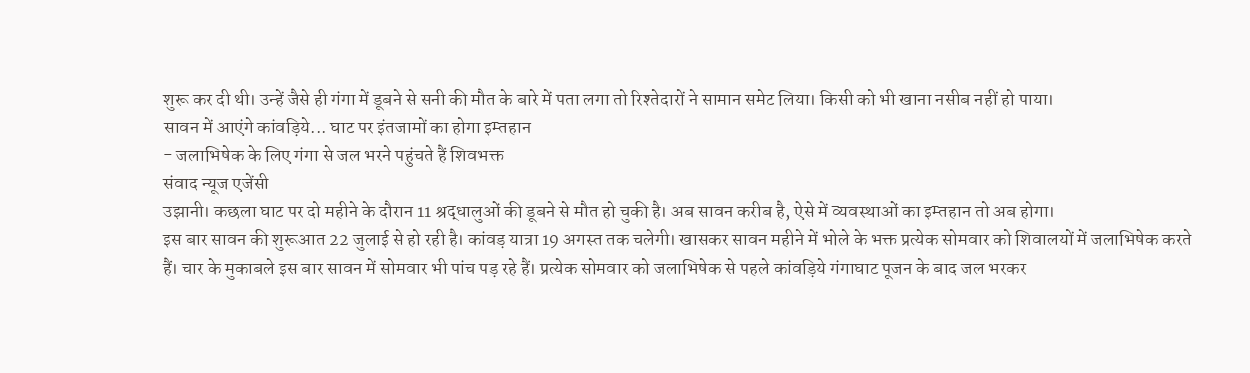शुरू कर दी थी। उन्हें जैसे ही गंगा में डूबने से सनी की मौत के बारे में पता लगा तो रिश्तेदारों ने सामान समेट लिया। किसी को भी खाना नसीब नहीं हो पाया।
सावन में आएंगे कांवड़िये... घाट पर इंतजामों का होगा इम्तहान
- जलाभिषेक के लिए गंगा से जल भरने पहुंचते हैं शिवभक्त
संवाद न्यूज एजेंसी
उझानी। कछला घाट पर दो महीने के दौरान 11 श्रद्धालुओं की डूबने से मौत हो चुकी है। अब सावन करीब है, ऐसे में व्यवस्थाओं का इम्तहान तो अब होगा।
इस बार सावन की शुरूआत 22 जुलाई से हो रही है। कांवड़ यात्रा 19 अगस्त तक चलेगी। खासकर सावन महीने में भोले के भक्त प्रत्येक सोमवार को शिवालयों में जलाभिषेक करते हैं। चार के मुकाबले इस बार सावन में सोमवार भी पांच पड़ रहे हैं। प्रत्येक सोमवार को जलाभिषेक से पहले कांवड़िये गंगाघाट पूजन के बाद जल भरकर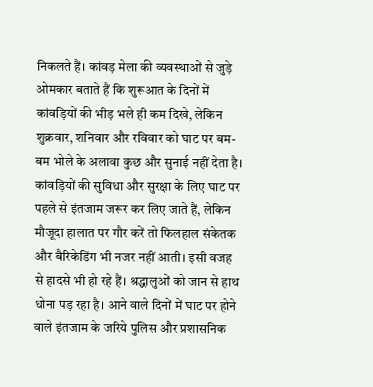निकलते हैं। कांवड़ मेला की व्यवस्थाओं से जुड़े ओमकार बताते हैं कि शुरूआत के दिनों में कांवड़ियों की भीड़ भले ही कम दिखे, लेकिन शुक्रवार, शनिवार और रविवार को घाट पर बम-बम भोले के अलावा कुछ और सुनाई नहीं देता है।
कांवड़ियों की सुविधा और सुरक्षा के लिए घाट पर पहले से इंतजाम जरूर कर लिए जाते हैं, लेकिन मौजूदा हालात पर गौर करें तो फिलहाल संकेतक और बैरिकेडिंग भी नजर नहीं आती। इसी वजह से हादसे भी हो रहे हैं। श्रद्धालुओं को जान से हाथ धोना पड़ रहा है। आने वाले दिनों में घाट पर होने वाले इंतजाम के जरिये पुलिस और प्रशासनिक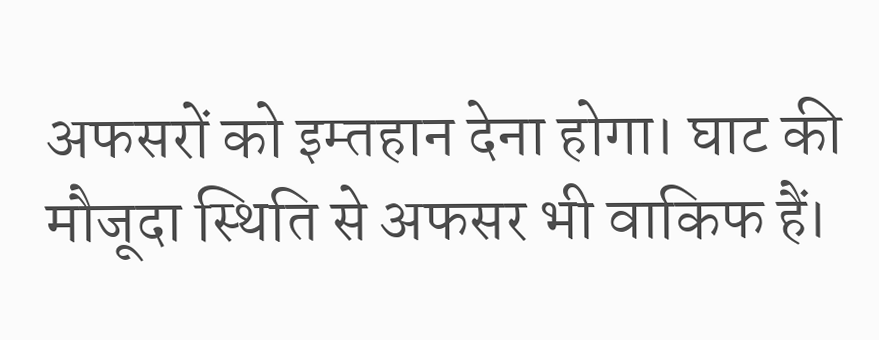अफसरों को इम्तहान देना होगा। घाट की मौजूदा स्थिति से अफसर भी वाकिफ हैं।